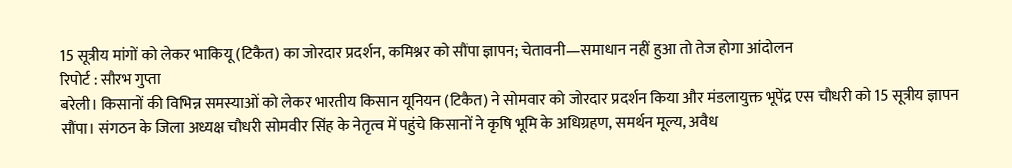15 सूत्रीय मांगों को लेकर भाकियू (टिकैत) का जोरदार प्रदर्शन, कमिश्नर को सौंपा ज्ञापन; चेतावनी—समाधान नहीं हुआ तो तेज होगा आंदोलन
रिपोर्ट : सौरभ गुप्ता
बरेली। किसानों की विभिन्न समस्याओं को लेकर भारतीय किसान यूनियन (टिकैत) ने सोमवार को जोरदार प्रदर्शन किया और मंडलायुक्त भूपेंद्र एस चौधरी को 15 सूत्रीय ज्ञापन सौंपा। संगठन के जिला अध्यक्ष चौधरी सोमवीर सिंह के नेतृत्व में पहुंचे किसानों ने कृषि भूमि के अधिग्रहण, समर्थन मूल्य, अवैध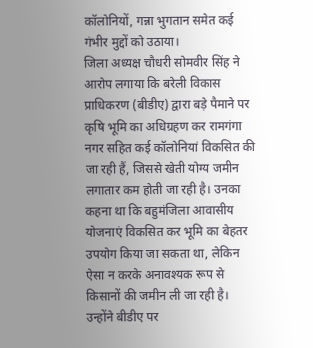कॉलोनियों, गन्ना भुगतान समेत कई गंभीर मुद्दों को उठाया।
जिला अध्यक्ष चौधरी सोमवीर सिंह ने आरोप लगाया कि बरेली विकास प्राधिकरण (बीडीए) द्वारा बड़े पैमाने पर कृषि भूमि का अधिग्रहण कर रामगंगा नगर सहित कई कॉलोनियां विकसित की जा रही हैं, जिससे खेती योग्य जमीन लगातार कम होती जा रही है। उनका कहना था कि बहुमंजिला आवासीय योजनाएं विकसित कर भूमि का बेहतर उपयोग किया जा सकता था, लेकिन ऐसा न करके अनावश्यक रूप से किसानों की जमीन ली जा रही है। उन्होंने बीडीए पर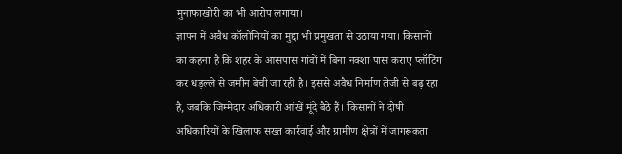मुनाफाखोरी का भी आरोप लगाया।
ज्ञापन में अवैध कॉलोनियों का मुद्दा भी प्रमुखता से उठाया गया। किसानों का कहना है कि शहर के आसपास गांवों में बिना नक्शा पास कराए प्लॉटिंग कर धड़ल्ले से जमीन बेची जा रही है। इससे अवैध निर्माण तेजी से बढ़ रहा है, जबकि जिम्मेदार अधिकारी आंखें मूंदे बैठे हैं। किसानों ने दोषी अधिकारियों के खिलाफ सख्त कार्रवाई और ग्रामीण क्षेत्रों में जागरूकता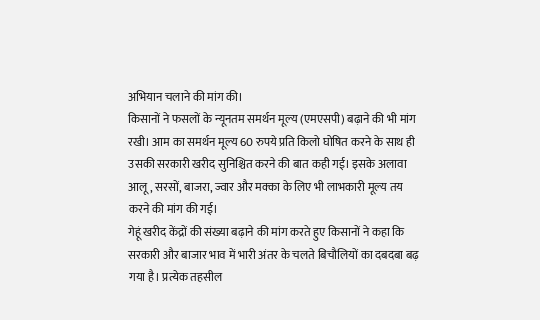अभियान चलाने की मांग की।
किसानों ने फसलों के न्यूनतम समर्थन मूल्य (एमएसपी) बढ़ाने की भी मांग रखी। आम का समर्थन मूल्य 60 रुपये प्रति किलो घोषित करने के साथ ही उसकी सरकारी खरीद सुनिश्चित करने की बात कही गई। इसके अलावा आलू, सरसों, बाजरा, ज्वार और मक्का के लिए भी लाभकारी मूल्य तय करने की मांग की गई।
गेहूं खरीद केंद्रों की संख्या बढ़ाने की मांग करते हुए किसानों ने कहा कि सरकारी और बाजार भाव में भारी अंतर के चलते बिचौलियों का दबदबा बढ़ गया है। प्रत्येक तहसील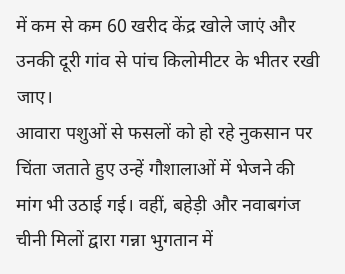में कम से कम 60 खरीद केंद्र खोले जाएं और उनकी दूरी गांव से पांच किलोमीटर के भीतर रखी जाए।
आवारा पशुओं से फसलों को हो रहे नुकसान पर चिंता जताते हुए उन्हें गौशालाओं में भेजने की मांग भी उठाई गई। वहीं, बहेड़ी और नवाबगंज चीनी मिलों द्वारा गन्ना भुगतान में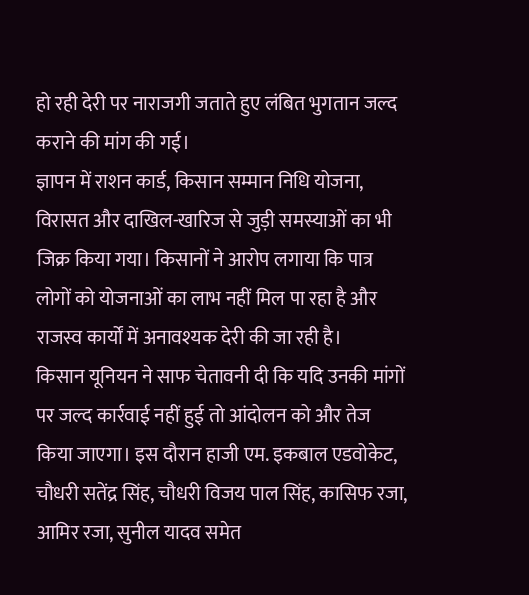हो रही देरी पर नाराजगी जताते हुए लंबित भुगतान जल्द कराने की मांग की गई।
ज्ञापन में राशन कार्ड, किसान सम्मान निधि योजना, विरासत और दाखिल-खारिज से जुड़ी समस्याओं का भी जिक्र किया गया। किसानों ने आरोप लगाया कि पात्र लोगों को योजनाओं का लाभ नहीं मिल पा रहा है और राजस्व कार्यों में अनावश्यक देरी की जा रही है।
किसान यूनियन ने साफ चेतावनी दी कि यदि उनकी मांगों पर जल्द कार्रवाई नहीं हुई तो आंदोलन को और तेज किया जाएगा। इस दौरान हाजी एम. इकबाल एडवोकेट, चौधरी सतेंद्र सिंह, चौधरी विजय पाल सिंह, कासिफ रजा, आमिर रजा, सुनील यादव समेत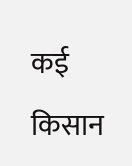कई किसान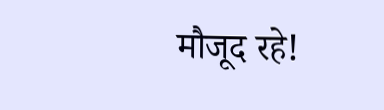मौजूद रहे!